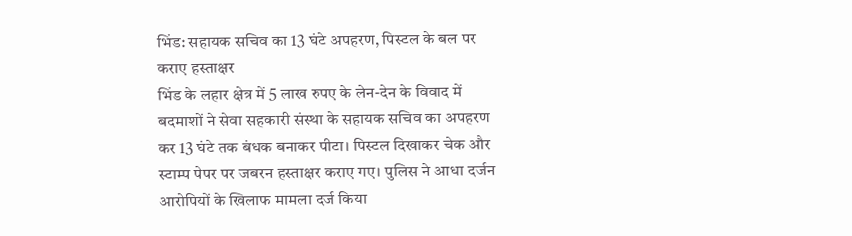भिंड: सहायक सचिव का 13 घंटे अपहरण, पिस्टल के बल पर कराए हस्ताक्षर
भिंड के लहार क्षेत्र में 5 लाख रुपए के लेन-देन के विवाद में बदमाशों ने सेवा सहकारी संस्था के सहायक सचिव का अपहरण कर 13 घंटे तक बंधक बनाकर पीटा। पिस्टल दिखाकर चेक और स्टाम्प पेपर पर जबरन हस्ताक्षर कराए गए। पुलिस ने आधा दर्जन आरोपियों के खिलाफ मामला दर्ज किया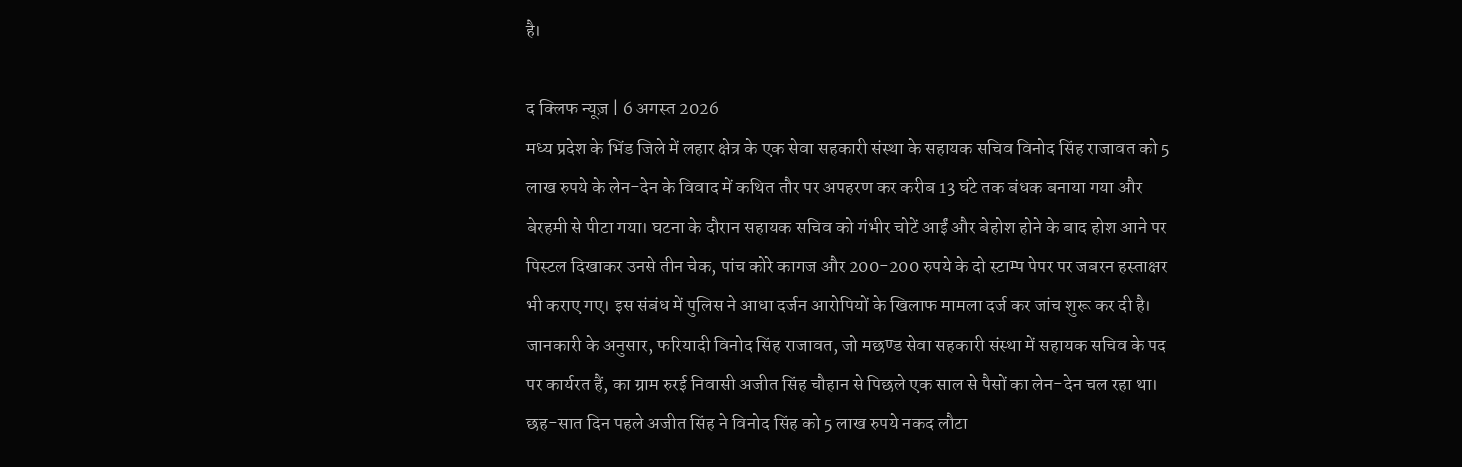है।

द क्लिफ न्यूज़ | 6 अगस्त 2026
मध्य प्रदेश के भिंड जिले में लहार क्षेत्र के एक सेवा सहकारी संस्था के सहायक सचिव विनोद सिंह राजावत को 5 लाख रुपये के लेन-देन के विवाद में कथित तौर पर अपहरण कर करीब 13 घंटे तक बंधक बनाया गया और बेरहमी से पीटा गया। घटना के दौरान सहायक सचिव को गंभीर चोटें आईं और बेहोश होने के बाद होश आने पर पिस्टल दिखाकर उनसे तीन चेक, पांच कोरे कागज और 200-200 रुपये के दो स्टाम्प पेपर पर जबरन हस्ताक्षर भी कराए गए। इस संबंध में पुलिस ने आधा दर्जन आरोपियों के खिलाफ मामला दर्ज कर जांच शुरू कर दी है।
जानकारी के अनुसार, फरियादी विनोद सिंह राजावत, जो मछण्ड सेवा सहकारी संस्था में सहायक सचिव के पद पर कार्यरत हैं, का ग्राम रुरई निवासी अजीत सिंह चौहान से पिछले एक साल से पैसों का लेन-देन चल रहा था। छह-सात दिन पहले अजीत सिंह ने विनोद सिंह को 5 लाख रुपये नकद लौटा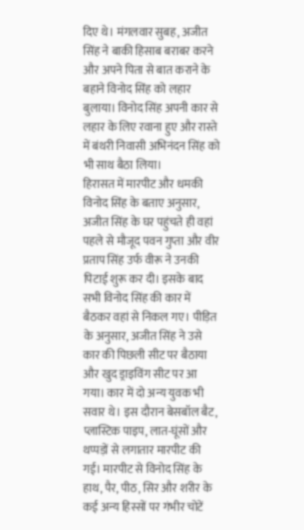दिए थे। मंगलवार सुबह, अजीत सिंह ने बाकी हिसाब बराबर करने और अपने पिता से बात कराने के बहाने विनोद सिंह को लहार बुलाया। विनोद सिंह अपनी कार से लहार के लिए रवाना हुए और रास्ते में बंथरी निवासी अभिनंदन सिंह को भी साथ बैठा लिया।
हिरासत में मारपीट और धमकी
विनोद सिंह के बताए अनुसार, अजीत सिंह के घर पहुंचते ही वहां पहले से मौजूद पवन गुप्ता और वीर प्रताप सिंह उर्फ वीरू ने उनकी पिटाई शुरू कर दी। इसके बाद सभी विनोद सिंह की कार में बैठकर वहां से निकल गए। पीड़ित के अनुसार, अजीत सिंह ने उसे कार की पिछली सीट पर बैठाया और खुद ड्राइविंग सीट पर आ गया। कार में दो अन्य युवक भी सवार थे। इस दौरान बेसबॉल बैट, प्लास्टिक पाइप, लात-घूंसों और थप्पड़ों से लगातार मारपीट की गई। मारपीट से विनोद सिंह के हाथ, पैर, पीठ, सिर और शरीर के कई अन्य हिस्सों पर गंभीर चोटें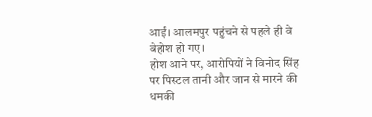आईं। आलमपुर पहुंचने से पहले ही वे बेहोश हो गए।
होश आने पर, आरोपियों ने विनोद सिंह पर पिस्टल तानी और जान से मारने की धमकी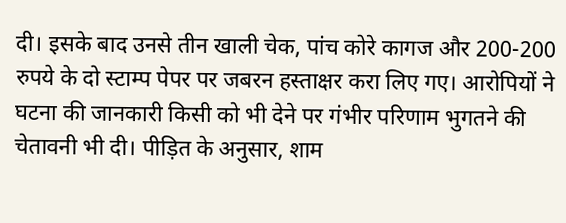दी। इसके बाद उनसे तीन खाली चेक, पांच कोरे कागज और 200-200 रुपये के दो स्टाम्प पेपर पर जबरन हस्ताक्षर करा लिए गए। आरोपियों ने घटना की जानकारी किसी को भी देने पर गंभीर परिणाम भुगतने की चेतावनी भी दी। पीड़ित के अनुसार, शाम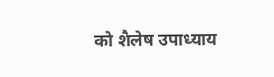को शैलेष उपाध्याय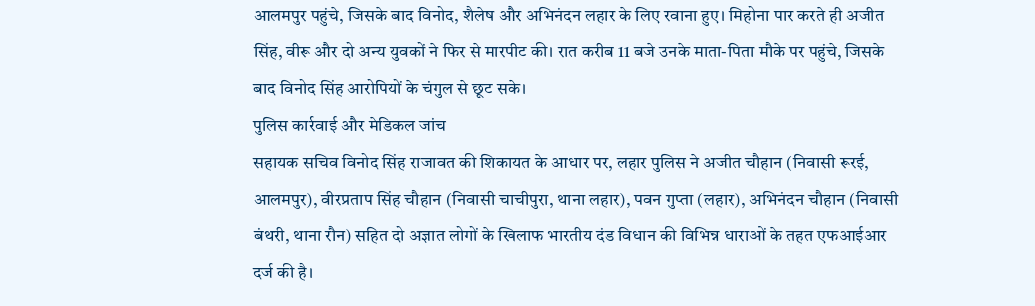आलमपुर पहुंचे, जिसके बाद विनोद, शैलेष और अभिनंदन लहार के लिए रवाना हुए। मिहोना पार करते ही अजीत सिंह, वीरू और दो अन्य युवकों ने फिर से मारपीट की। रात करीब 11 बजे उनके माता-पिता मौके पर पहुंचे, जिसके बाद विनोद सिंह आरोपियों के चंगुल से छूट सके।
पुलिस कार्रवाई और मेडिकल जांच
सहायक सचिव विनोद सिंह राजावत की शिकायत के आधार पर, लहार पुलिस ने अजीत चौहान (निवासी रूरई, आलमपुर), वीरप्रताप सिंह चौहान (निवासी चाचीपुरा, थाना लहार), पवन गुप्ता (लहार), अभिनंदन चौहान (निवासी बंथरी, थाना रौन) सहित दो अज्ञात लोगों के खिलाफ भारतीय दंड विधान की विभिन्न धाराओं के तहत एफआईआर दर्ज की है।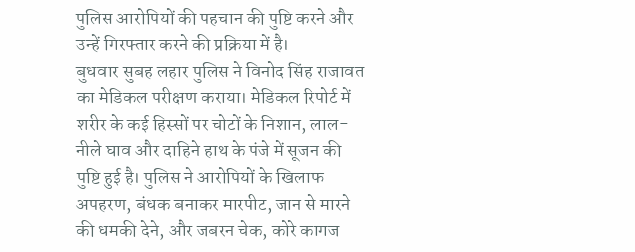पुलिस आरोपियों की पहचान की पुष्टि करने और उन्हें गिरफ्तार करने की प्रक्रिया में है।
बुधवार सुबह लहार पुलिस ने विनोद सिंह राजावत का मेडिकल परीक्षण कराया। मेडिकल रिपोर्ट में शरीर के कई हिस्सों पर चोटों के निशान, लाल-नीले घाव और दाहिने हाथ के पंजे में सूजन की पुष्टि हुई है। पुलिस ने आरोपियों के खिलाफ अपहरण, बंधक बनाकर मारपीट, जान से मारने की धमकी देने, और जबरन चेक, कोरे कागज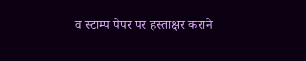व स्टाम्प पेपर पर हस्ताक्षर कराने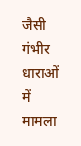जैसी गंभीर धाराओं में मामला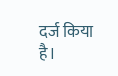दर्ज किया है।